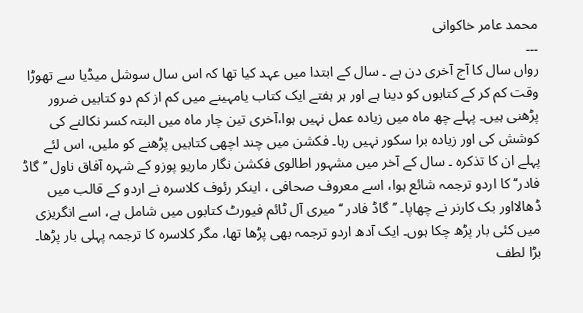محمد عامر خاکوانی
۔۔۔
رواں سال کا آج آخری دن ہے ۔ سال کے ابتدا میں عہد کیا تھا کہ اس سال سوشل میڈیا سے تھوڑا وقت کم کر کے کتابوں کو دینا ہے اور ہر ہفتے ایک کتاب یامہینے میں کم از کم دو کتابیں ضرور پڑھنی ہیں۔ پہلے چھ ماہ میں زیادہ عمل نہیں ہوا،آخری تین چار ماہ میں البتہ کسر نکالنے کی کوشش کی اور زیادہ برا سکور نہیں رہا۔ فکشن میں چند اچھی کتابیں پڑھنے کو ملیں، اس لئے پہلے ان کا تذکرہ ۔ سال کے آخر میں مشہور اطالوی فکشن نگار ماریو پوزو کے شہرہ آفاق ناول ’’گاڈ فادر‘‘کا اردو ترجمہ شائع ہوا، اسے معروف صحافی ، اینکر رئوف کلاسرہ نے اردو کے قالب میں ڈھالااور بک کارنر نے چھاپا۔ ’’گاڈ فادر ‘‘میری آل ٹائم فیورٹ کتابوں میں شامل ہے، اسے انگریزی میں کئی بار پڑھ چکا ہوں۔ ایک آدھ اردو ترجمہ بھی پڑھا تھا، مگر کلاسرہ کا ترجمہ پہلی بار پڑھا۔ بڑا لطف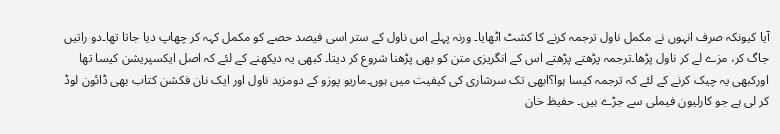آیا کیونکہ صرف انہوں نے مکمل ناول ترجمہ کرنے کا کشٹ اٹھایا۔ ورنہ پہلے اس ناول کے ستر اسی فیصد حصے کو مکمل کہہ کر چھاپ دیا جاتا تھا۔دو راتیں جاگ کر، مزے لے کر ناول پڑھا۔ترجمہ پڑھتے پڑھتے اس کے انگریزی متن کو بھی پڑھنا شروع کر دیتا۔ کبھی یہ دیکھنے کے لئے کہ اصل ایکسپریشن کیسا تھا اورکبھی یہ چیک کرنے کے لئے کہ ترجمہ کیسا ہوا؟ابھی تک سرشاری کی کیفیت میں ہوں۔ماریو پوزو کے دومزید ناول اور ایک نان فکشن کتاب بھی ڈائون لوڈ کر لی ہے جو کارلیون فیملی سے جڑے ہیں۔ حفیظ خان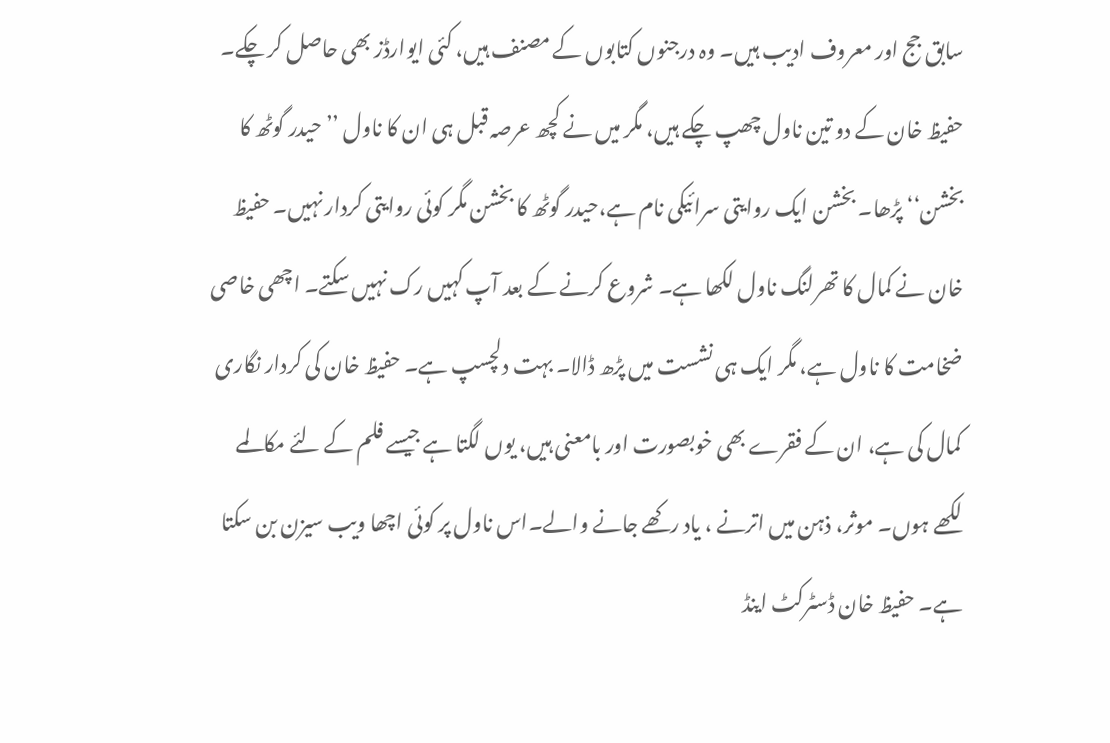سابق جج اور معروف ادیب ہیں۔ وہ درجنوں کتابوں کے مصنف ہیں، کئی ایوارڈز بھی حاصل کر چکے۔ حفیظ خان کے دو تین ناول چھپ چکے ہیں، مگر میں نے کچھ عرصہ قبل ہی ان کا ناول ’’حیدر گوٹھ کا بخشن‘‘ پڑھا۔ بخشن ایک روایتی سرائیکی نام ہے،حیدر گوٹھ کا بخشن مگر کوئی روایتی کردار نہیں۔ حفیظ خان نے کمال کا تھرلنگ ناول لکھا ہے۔ شروع کرنے کے بعد آپ کہیں رک نہیں سکتے۔ اچھی خاصی ضخامت کا ناول ہے، مگر ایک ہی نشست میں پڑھ ڈالا۔ بہت دلچسپ ہے۔ حفیظ خان کی کردار نگاری کمال کی ہے، ان کے فقرے بھی خوبصورت اور بامعنی ہیں، یوں لگتا ہے جیسے فلم کے لئے مکالمے لکھے ہوں۔ موثر، ذہن میں اترنے ، یاد رکھے جانے والے۔اس ناول پر کوئی اچھا ویب سیزن بن سکتا ہے۔ حفیظ خان ڈسٹرکٹ اینڈ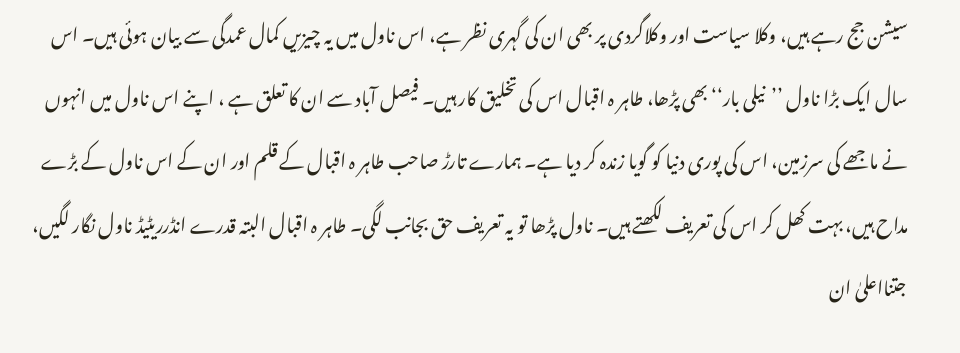سیشن جج رہے ہیں، وکلا سیاست اور وکلاگردی پر بھی ان کی گہری نظر ہے، اس ناول میں یہ چیزیں کمال عمدگی سے بیان ہوئی ہیں۔ اس سال ایک بڑا ناول ’’نیلی بار‘‘ بھی پڑھا، طاہر ہ اقبال اس کی تخلیق کار ہیں۔ فیصل آباد سے ان کا تعلق ہے ، اپنے اس ناول میں انہوں نے ماجھے کی سرزمین، اس کی پوری دنیا کو گویا زندہ کر دیا ہے۔ ہمارے تارڑ صاحب طاہر ہ اقبال کے قلم اور ان کے اس ناول کے بڑے مداح ہیں، بہت کھل کر اس کی تعریف لکھتے ہیں۔ ناول پڑھا تو یہ تعریف حق بجانب لگی۔ طاہر ہ اقبال البتہ قدرے انڈرریٹیڈ ناول نگار لگیں، جتنااعلیٰ ان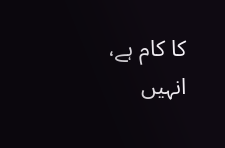کا کام ہے، انہیں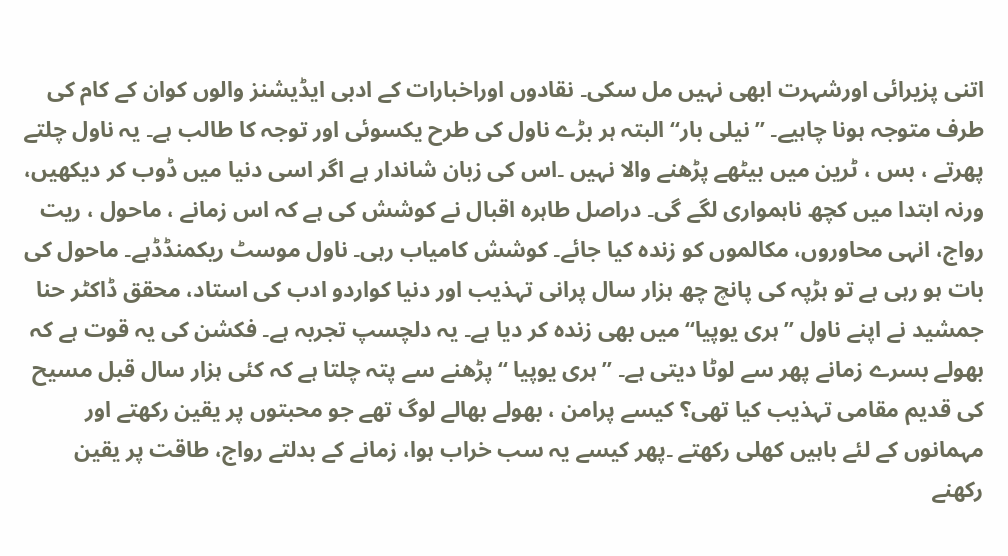اتنی پزیرائی اورشہرت ابھی نہیں مل سکی۔ نقادوں اوراخبارات کے ادبی ایڈیشنز والوں کوان کے کام کی طرف متوجہ ہونا چاہیے۔ ’’نیلی بار‘‘ البتہ ہر بڑے ناول کی طرح یکسوئی اور توجہ کا طالب ہے۔ یہ ناول چلتے پھرتے ، بس ، ٹرین میں بیٹھے پڑھنے والا نہیں ۔اس کی زبان شاندار ہے اگر اسی دنیا میں ڈوب کر دیکھیں، ورنہ ابتدا میں کچھ ناہمواری لگے گی۔ دراصل طاہرہ اقبال نے کوشش کی ہے کہ اس زمانے ، ماحول ، ریت رواج، انہی محاوروں، مکالموں کو زندہ کیا جائے۔ کوشش کامیاب رہی۔ ناول موسٹ ریکمنڈڈہے۔ ماحول کی بات ہو رہی ہے تو ہڑپہ کی پانچ چھ ہزار سال پرانی تہذیب اور دنیا کواردو ادب کی استاد، محقق ڈاکٹر حنا جمشید نے اپنے ناول ’’ہری یوپیا‘‘میں بھی زندہ کر دیا ہے۔ یہ دلچسپ تجربہ ہے۔ فکشن کی یہ قوت ہے کہ بھولے بسرے زمانے پھر سے لوٹا دیتی ہے۔ ’’ہری یوپیا ‘‘پڑھنے سے پتہ چلتا ہے کہ کئی ہزار سال قبل مسیح کی قدیم مقامی تہذیب کیا تھی؟ کیسے پرامن ، بھولے بھالے لوگ تھے جو محبتوں پر یقین رکھتے اور مہمانوں کے لئے باہیں کھلی رکھتے ۔پھر کیسے یہ سب خراب ہوا، زمانے کے بدلتے رواج، طاقت پر یقین رکھنے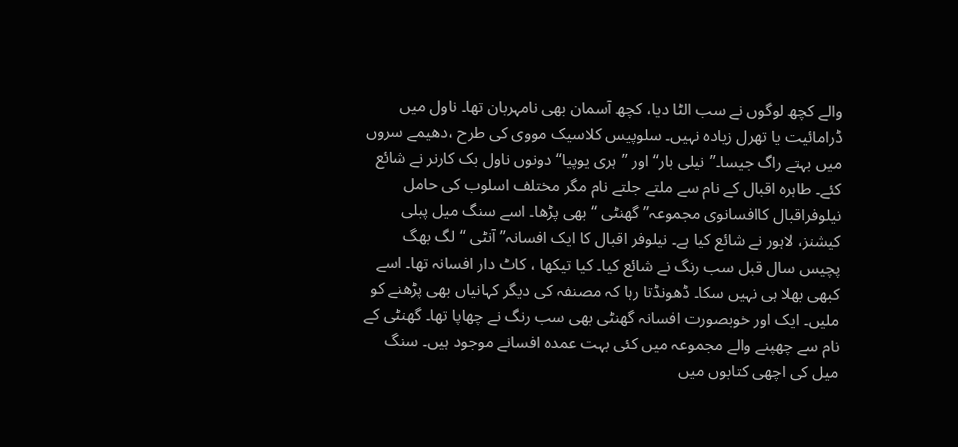والے کچھ لوگوں نے سب الٹا دیا، کچھ آسمان بھی نامہربان تھا۔ ناول میں ڈرامائیت یا تھرل زیادہ نہیں۔ سلوپیس کلاسیک مووی کی طرح ،دھیمے سروں میں بہتے راگ جیسا۔’’نیلی بار‘‘ اور ’’ہری یوپیا‘‘ دونوں ناول بک کارنر نے شائع کئے۔ طاہرہ اقبال کے نام سے ملتے جلتے نام مگر مختلف اسلوب کی حامل نیلوفراقبال کاافسانوی مجموعہ’’ گھنٹی ‘‘بھی پڑھا۔ اسے سنگ میل پبلی کیشنز، لاہور نے شائع کیا ہے۔ نیلوفر اقبال کا ایک افسانہ’’ آنٹی ‘‘لگ بھگ پچیس سال قبل سب رنگ نے شائع کیا۔ کیا تیکھا ، کاٹ دار افسانہ تھا۔ اسے کبھی بھلا ہی نہیں سکا۔ ڈھونڈتا رہا کہ مصنفہ کی دیگر کہانیاں بھی پڑھنے کو ملیں۔ ایک اور خوبصورت افسانہ گھنٹی بھی سب رنگ نے چھاپا تھا۔ گھنٹی کے نام سے چھپنے والے مجموعہ میں کئی بہت عمدہ افسانے موجود ہیں۔ سنگ میل کی اچھی کتابوں میں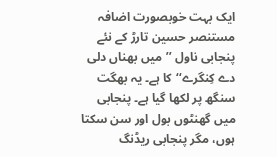ایک بہت خوبصورت اضافہ مستنصر حسین تارڑ کے نئے پنجابی ناول ’’میں بھناں دلی دے کِنگرے‘‘کا ہے۔ یہ بھگت سنگھ پر لکھا گیا ہے۔ پنجابی میں گھنٹوں بول اور سن سکتا ہوں، مگر پنجابی ریڈنگ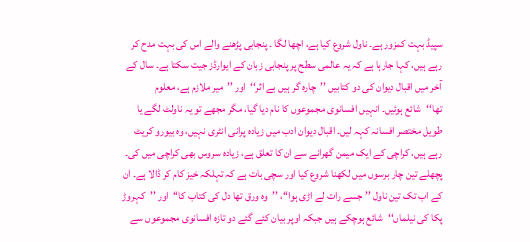سپیڈ بہت کمزور ہے۔ ناول شروع کیا ہے، اچھا لگا ۔ پنجابی پڑھنے والے اس کی بہت مدح کر رہے ہیں، کہا جارہا ہے کہ یہ عالمی سطح پر پنجابی زبان کے ایوارڈز جیت سکتا ہے۔ سال کے آخر میں اقبال دیوان کی دو کتابیں ’’چارہ گر ہیں بے اثر‘‘اور ’’میر ملازم ہے، معلوم تھا‘‘شائع ہوئیں۔ انہیں افسانوی مجموعوں کا نام دیا گیا، مگر مجھے تو یہ ناولٹ لگے یا طویل مختصر افسانہ کہہ لیں۔ اقبال دیوان ادب میں زیادہ پرانی انٹری نہیں، وہ بیورو کریٹ رہے ہیں، کراچی کے ایک میمن گھرانے سے ان کا تعلق ہے، زیادہ سروس بھی کراچی میں کی۔ پچھلے تین چار برسوں میں لکھنا شروع کیا اور سچی بات ہے کہ تہلکہ خیز کام کر ڈالا ہے۔ ان کے اب تک تین ناول ’’جسے رات لے اڑی ہوا‘‘، ’’وہ ورق تھا دل کی کتاب کا‘‘اور ’’کہروڑ پکا کی نیلماں‘‘شائع ہوچکے ہیں جبکہ اوپر بیان کئے گئے دو تازہ افسانوی مجموعوں سے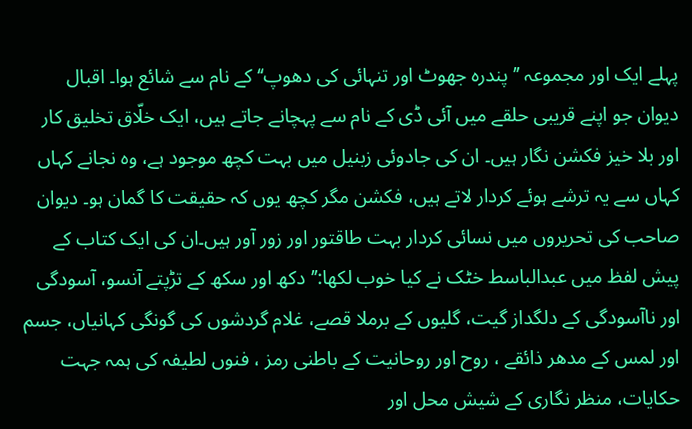پہلے ایک اور مجموعہ ’’پندرہ جھوٹ اور تنہائی کی دھوپ‘‘کے نام سے شائع ہوا۔ اقبال دیوان جو اپنے قریبی حلقے میں آئی ڈی کے نام سے پہچانے جاتے ہیں، ایک خلّاق تخلیق کار اور بلا خیز فکشن نگار ہیں۔ ان کی جادوئی زبنیل میں بہت کچھ موجود ہے، وہ نجانے کہاں کہاں سے یہ ترشے ہوئے کردار لاتے ہیں، فکشن مگر کچھ یوں کہ حقیقت کا گمان ہو۔ دیوان صاحب کی تحریروں میں نسائی کردار بہت طاقتور اور زور آور ہیں۔ان کی ایک کتاب کے پیش لفظ میں عبدالباسط خٹک نے کیا خوب لکھا:’’دکھ اور سکھ کے تڑپتے آنسو، آسودگی اور ناآسودگی کے دلگداز گیت، گلیوں کے برملا قصے، غلام گردشوں کی گونگی کہانیاں، جسم اور لمس کے مدھر ذائقے ، روح اور روحانیت کے باطنی رمز ، فنوں لطیفہ کی ہمہ جہت حکایات، منظر نگاری کے شیش محل اور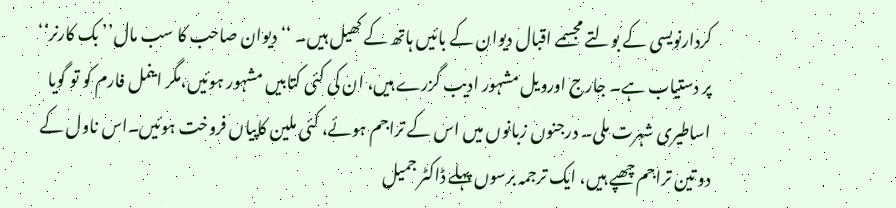کردارنویسی کے بولتے مجسمے اقبال دیوان کے بائیں ہاتھ کے کھیل ہیں۔ ‘‘دیوان صاحب کا سب مال’’ بک کارنر‘‘ پر دستیاب ہے۔ جارج اورویل مشہور ادیب گزرے ہیں، ان کی کئی کتابیں مشہور ہوئیں،مگر اینمل فارم کو تو گویا اساطیری شہرت ملی۔ درجنوں زبانوں میں اس کے تراجم ہوئے، کئی ملین کاپیاں فروخت ہوئیں۔اس ناول کے دو تین تراجم چھپے ہیں، ایک ترجمہ برسوں پہلے ڈاکٹر جمیل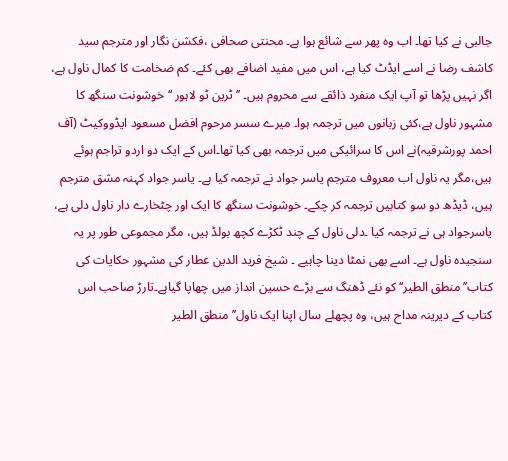جالبی نے کیا تھا۔ اب وہ پھر سے شائع ہوا ہے۔ محنتی صحافی ،فکشن نگار اور مترجم سید کاشف رضا نے اسے ایڈٹ کیا ہے، اس میں مفید اضافے بھی کئے۔ کم ضخامت کا کمال ناول ہے، اگر نہیں پڑھا تو آپ ایک منفرد ذائقے سے محروم ہیں۔ ’’ ٹرین ٹو لاہور ‘‘ خوشونت سنگھ کا مشہور ناول ہے،کئی زبانوں میں ترجمہ ہوا۔ میرے سسر مرحوم افضل مسعود ایڈووکیٹ (آف احمد پورشرقیہ)نے اس کا سرائیکی میں ترجمہ بھی کیا تھا۔اس کے ایک دو اردو تراجم ہوئے ہیں،مگر یہ ناول اب معروف مترجم یاسر جواد نے ترجمہ کیا ہے۔ یاسر جواد کہنہ مشق مترجم ہیں، ڈیڈھ دو سو کتابیں ترجمہ کر چکے۔ خوشونت سنگھ کا ایک اور چٹخارے دار ناول دلی ہے، یاسرجواد ہی نے ترجمہ کیا ۔دلی ناول کے چند ٹکڑے کچھ بولڈ ہیں، مگر مجموعی طور پر یہ سنجیدہ ناول ہے۔ اسے بھی نمٹا دینا چاہیے ۔ شیخ فرید الدین عطار کی مشہور حکایات کی کتاب’’ منطق الطیر‘‘ کو نئے ڈھنگ سے بڑے حسین انداز میں چھاپا گیاہے۔تارڑ صاحب اس کتاب کے دیرینہ مداح ہیں، وہ پچھلے سال اپنا ایک ناول’’منطق الطیر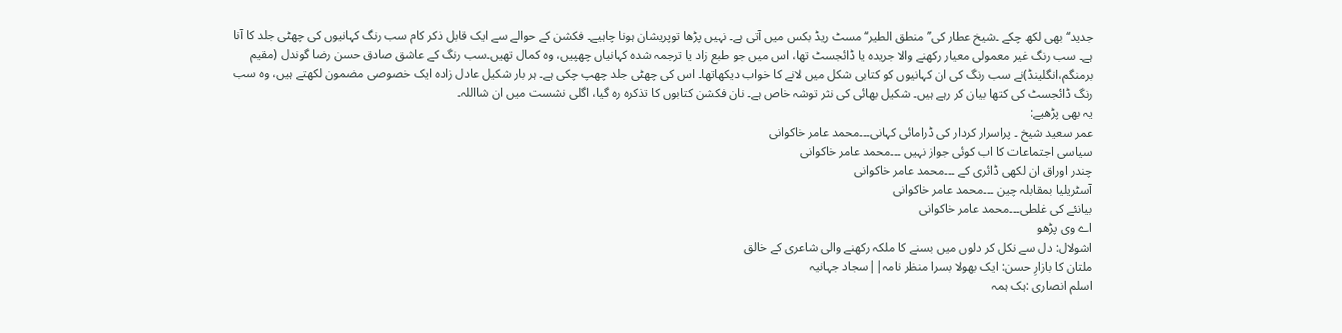جدید‘‘ بھی لکھ چکے ۔شیخ عطار کی’’ منطق الطیر‘‘مسٹ ریڈ بکس میں آتی ہے۔ نہیں پڑھا توپریشان ہونا چاہیے۔ فکشن کے حوالے سے ایک قابل ذکر کام سب رنگ کہانیوں کی چھٹی جلد کا آنا ہے۔ سب رنگ غیر معمولی معیار رکھنے والا جریدہ یا ڈائجسٹ تھا، اس میں جو طبع زاد یا ترجمہ شدہ کہانیاں چھپیں، وہ کمال تھیں۔سب رنگ کے عاشق صادق حسن رضا گوندل (مقیم برمنگم،انگلینڈ)نے سب رنگ کی ان کہانیوں کو کتابی شکل میں لانے کا خواب دیکھاتھا۔ اس کی چھٹی جلد چھپ چکی ہے۔ ہر بار شکیل عادل زادہ ایک خصوصی مضمون لکھتے ہیں، وہ سب رنگ ڈائجسٹ کی کتھا بیان کر رہے ہیں۔ شکیل بھائی کی نثر توشہ خاص ہے۔ نان فکشن کتابوں کا تذکرہ رہ گیا، اگلی نشست میں ان شااللہ۔
یہ بھی پڑھیے:
عمر سعید شیخ ۔ پراسرار کردار کی ڈرامائی کہانی۔۔۔محمد عامر خاکوانی
سیاسی اجتماعات کا اب کوئی جواز نہیں ۔۔۔محمد عامر خاکوانی
چندر اوراق ان لکھی ڈائری کے ۔۔۔محمد عامر خاکوانی
آسٹریلیا بمقابلہ چین ۔۔۔محمد عامر خاکوانی
بیانئے کی غلطی۔۔۔محمد عامر خاکوانی
اے وی پڑھو
اشولال: دل سے نکل کر دلوں میں بسنے کا ملکہ رکھنے والی شاعری کے خالق
ملتان کا بازارِ حسن: ایک بھولا بسرا منظر نامہ||سجاد جہانیہ
اسلم انصاری :ہک ہمہ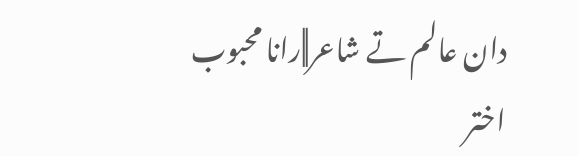دان عالم تے شاعر||رانا محبوب اختر